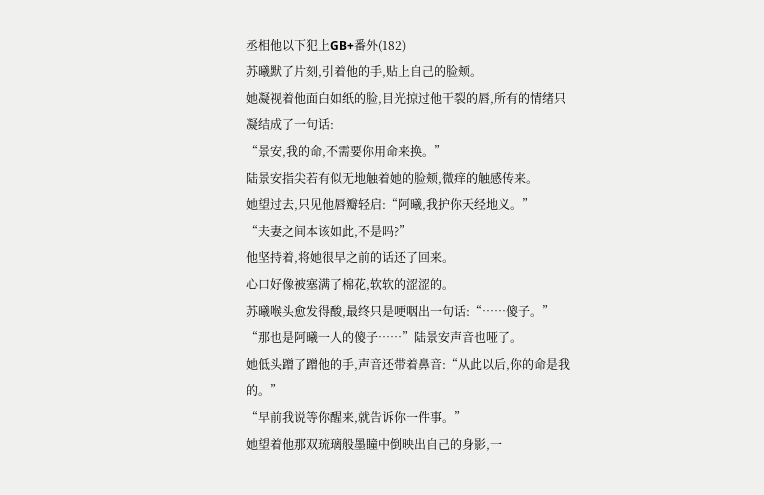丞相他以下犯上GB+番外(182)
苏曦默了片刻,引着他的手,贴上自己的脸颊。
她凝视着他面白如纸的脸,目光掠过他干裂的唇,所有的情绪只凝结成了一句话:
“景安,我的命,不需要你用命来换。”
陆景安指尖若有似无地触着她的脸颊,微痒的触感传来。
她望过去,只见他唇瓣轻启:“阿曦,我护你天经地义。”
“夫妻之间本该如此,不是吗?”
他坚持着,将她很早之前的话还了回来。
心口好像被塞满了棉花,软软的涩涩的。
苏曦喉头愈发得酸,最终只是哽咽出一句话:“……傻子。”
“那也是阿曦一人的傻子……”陆景安声音也哑了。
她低头蹭了蹭他的手,声音还带着鼻音:“从此以后,你的命是我的。”
“早前我说等你醒来,就告诉你一件事。”
她望着他那双琉璃般墨瞳中倒映出自己的身影,一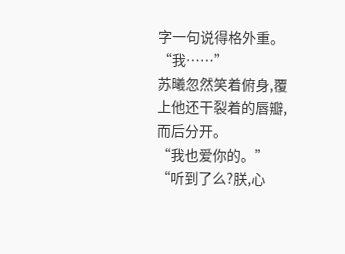字一句说得格外重。
“我……”
苏曦忽然笑着俯身,覆上他还干裂着的唇瓣,而后分开。
“我也爱你的。”
“听到了么?朕,心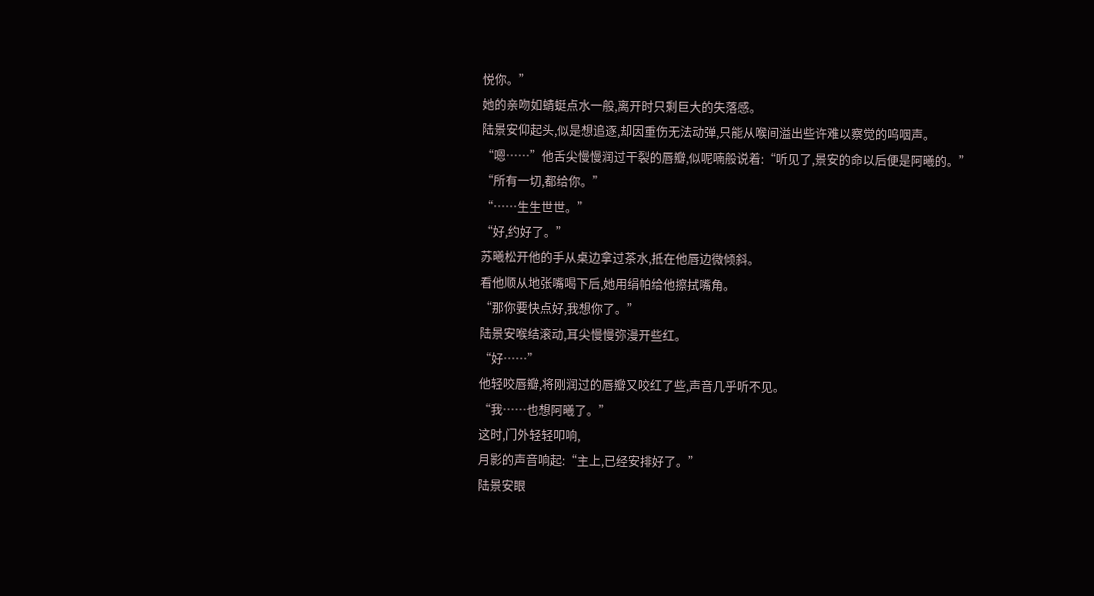悦你。”
她的亲吻如蜻蜓点水一般,离开时只剩巨大的失落感。
陆景安仰起头,似是想追逐,却因重伤无法动弹,只能从喉间溢出些许难以察觉的呜咽声。
“嗯……”他舌尖慢慢润过干裂的唇瓣,似呢喃般说着:“听见了,景安的命以后便是阿曦的。”
“所有一切,都给你。”
“……生生世世。”
“好,约好了。”
苏曦松开他的手从桌边拿过茶水,抵在他唇边微倾斜。
看他顺从地张嘴喝下后,她用绢帕给他擦拭嘴角。
“那你要快点好,我想你了。”
陆景安喉结滚动,耳尖慢慢弥漫开些红。
“好……”
他轻咬唇瓣,将刚润过的唇瓣又咬红了些,声音几乎听不见。
“我……也想阿曦了。”
这时,门外轻轻叩响,
月影的声音响起:“主上,已经安排好了。”
陆景安眼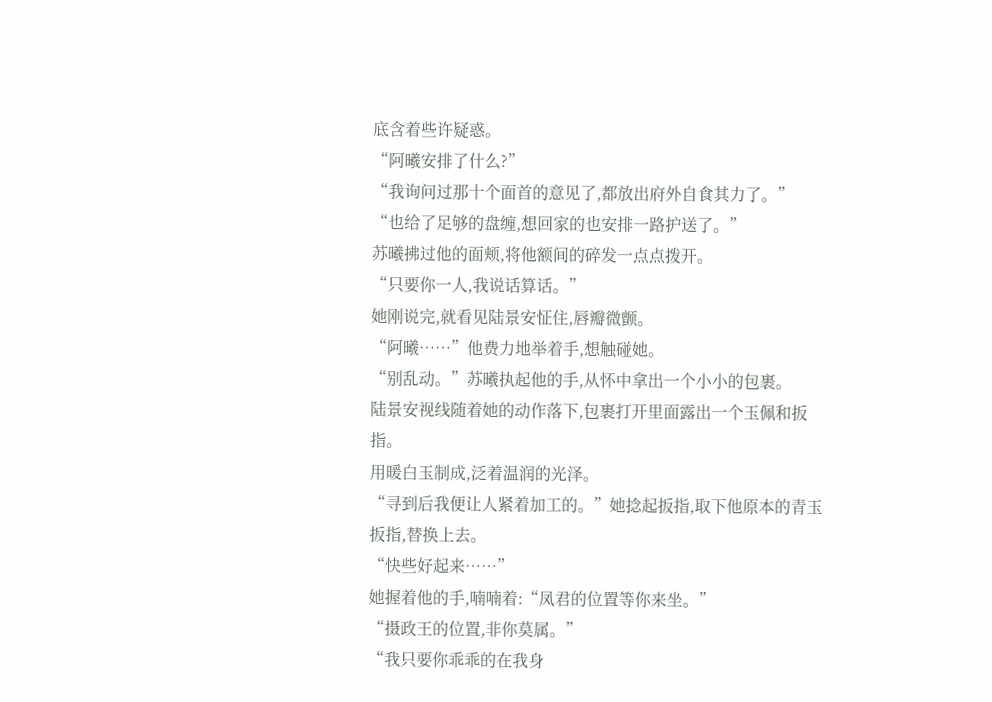底含着些许疑惑。
“阿曦安排了什么?”
“我询问过那十个面首的意见了,都放出府外自食其力了。”
“也给了足够的盘缠,想回家的也安排一路护送了。”
苏曦拂过他的面颊,将他额间的碎发一点点拨开。
“只要你一人,我说话算话。”
她刚说完,就看见陆景安怔住,唇瓣微颤。
“阿曦……”他费力地举着手,想触碰她。
“别乱动。”苏曦执起他的手,从怀中拿出一个小小的包裹。
陆景安视线随着她的动作落下,包裹打开里面露出一个玉佩和扳指。
用暖白玉制成,泛着温润的光泽。
“寻到后我便让人紧着加工的。”她捻起扳指,取下他原本的青玉扳指,替换上去。
“快些好起来……”
她握着他的手,喃喃着:“凤君的位置等你来坐。”
“摄政王的位置,非你莫属。”
“我只要你乖乖的在我身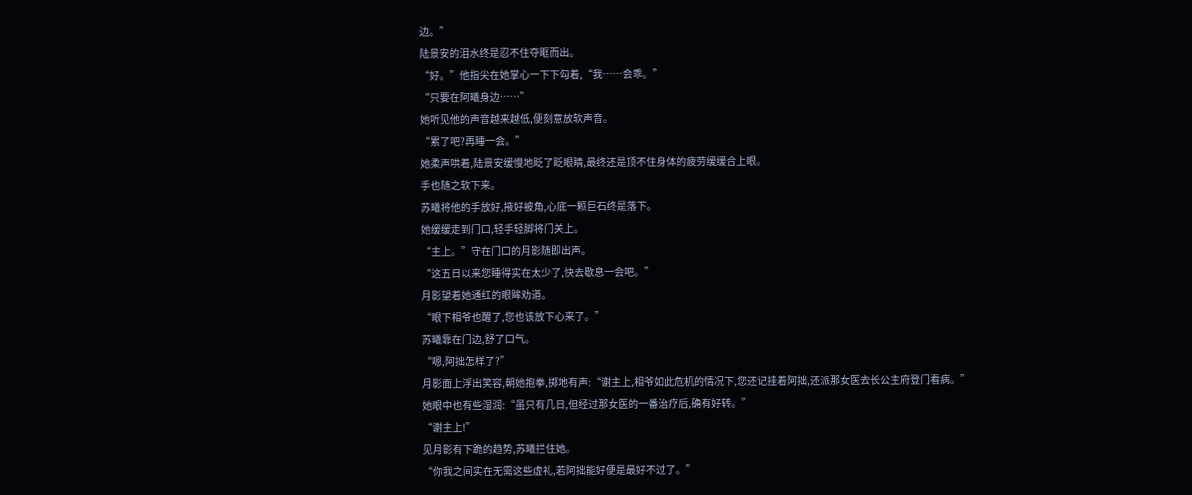边。”
陆景安的泪水终是忍不住夺眶而出。
“好。”他指尖在她掌心一下下勾着,“我……会乖。”
“只要在阿曦身边……”
她听见他的声音越来越低,便刻意放软声音。
“累了吧?再睡一会。”
她柔声哄着,陆景安缓慢地眨了眨眼睛,最终还是顶不住身体的疲劳缓缓合上眼。
手也随之软下来。
苏曦将他的手放好,掖好被角,心底一颗巨石终是落下。
她缓缓走到门口,轻手轻脚将门关上。
“主上。”守在门口的月影随即出声。
“这五日以来您睡得实在太少了,快去歇息一会吧。”
月影望着她通红的眼眸劝道。
“眼下相爷也醒了,您也该放下心来了。”
苏曦靠在门边,舒了口气。
“嗯,阿拙怎样了?”
月影面上浮出笑容,朝她抱拳,掷地有声:“谢主上,相爷如此危机的情况下,您还记挂着阿拙,还派那女医去长公主府登门看病。”
她眼中也有些湿润:“虽只有几日,但经过那女医的一番治疗后,确有好转。”
“谢主上!”
见月影有下跪的趋势,苏曦拦住她。
“你我之间实在无需这些虚礼,若阿拙能好便是最好不过了。”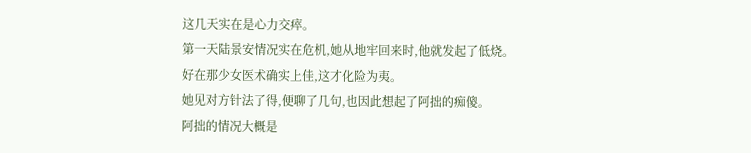这几天实在是心力交瘁。
第一天陆景安情况实在危机,她从地牢回来时,他就发起了低烧。
好在那少女医术确实上佳,这才化险为夷。
她见对方针法了得,便聊了几句,也因此想起了阿拙的痴傻。
阿拙的情况大概是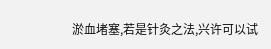淤血堵塞,若是针灸之法,兴许可以试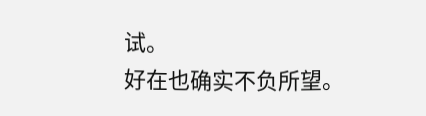试。
好在也确实不负所望。